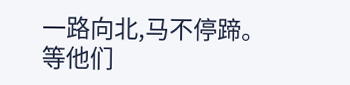一路向北,马不停蹄。
等他们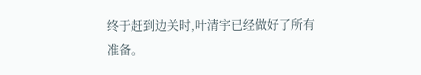终于赶到边关时,叶清宇已经做好了所有准备。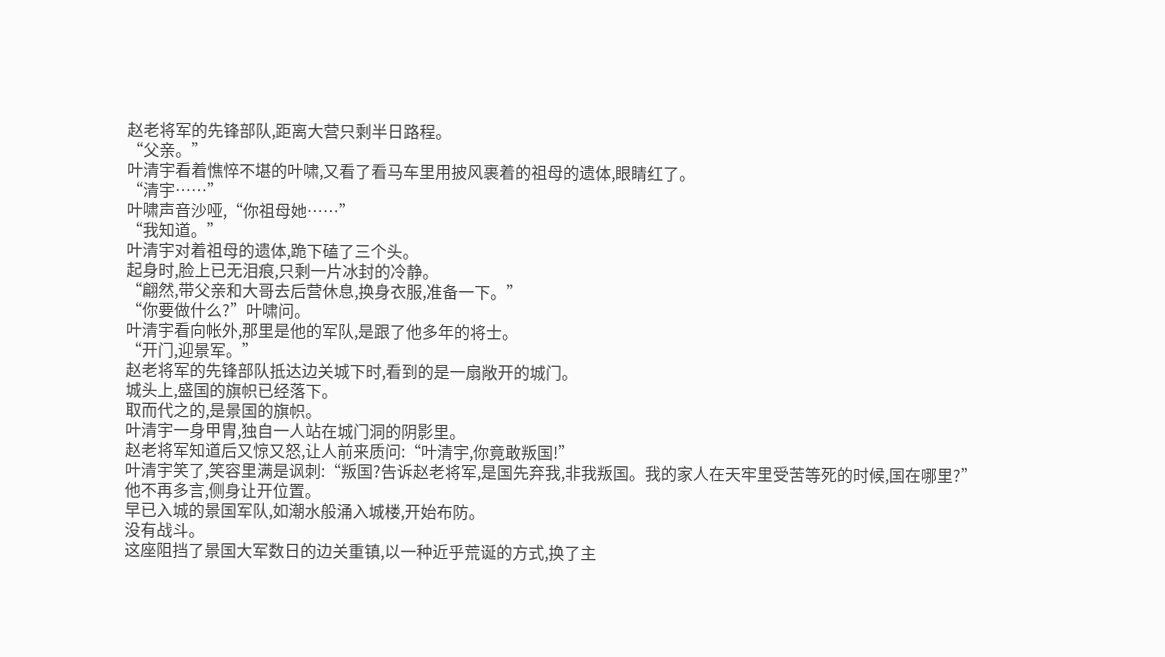赵老将军的先锋部队,距离大营只剩半日路程。
“父亲。”
叶清宇看着憔悴不堪的叶啸,又看了看马车里用披风裹着的祖母的遗体,眼睛红了。
“清宇……”
叶啸声音沙哑,“你祖母她……”
“我知道。”
叶清宇对着祖母的遗体,跪下磕了三个头。
起身时,脸上已无泪痕,只剩一片冰封的冷静。
“翩然,带父亲和大哥去后营休息,换身衣服,准备一下。”
“你要做什么?”叶啸问。
叶清宇看向帐外,那里是他的军队,是跟了他多年的将士。
“开门,迎景军。”
赵老将军的先锋部队抵达边关城下时,看到的是一扇敞开的城门。
城头上,盛国的旗帜已经落下。
取而代之的,是景国的旗帜。
叶清宇一身甲胄,独自一人站在城门洞的阴影里。
赵老将军知道后又惊又怒,让人前来质问:“叶清宇,你竟敢叛国!”
叶清宇笑了,笑容里满是讽刺:“叛国?告诉赵老将军,是国先弃我,非我叛国。我的家人在天牢里受苦等死的时候,国在哪里?”
他不再多言,侧身让开位置。
早已入城的景国军队,如潮水般涌入城楼,开始布防。
没有战斗。
这座阻挡了景国大军数日的边关重镇,以一种近乎荒诞的方式,换了主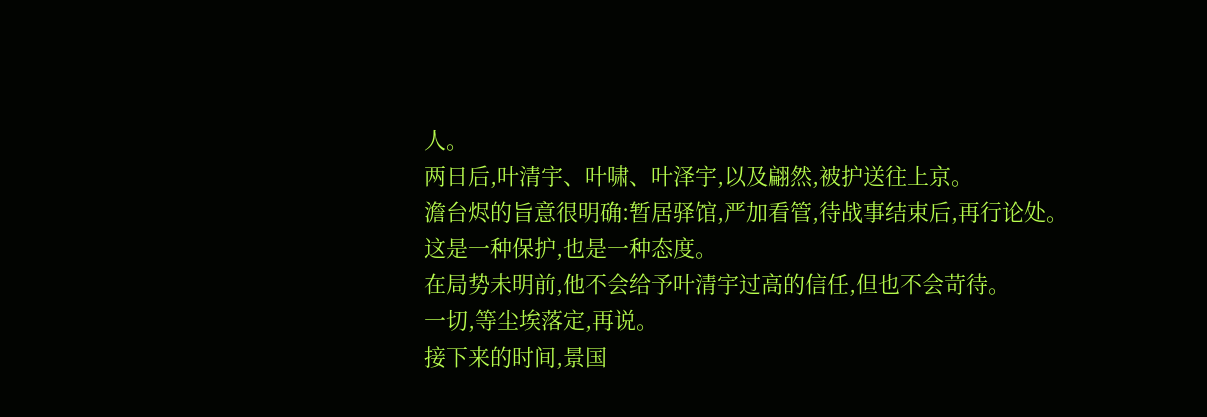人。
两日后,叶清宇、叶啸、叶泽宇,以及翩然,被护送往上京。
澹台烬的旨意很明确:暂居驿馆,严加看管,待战事结束后,再行论处。
这是一种保护,也是一种态度。
在局势未明前,他不会给予叶清宇过高的信任,但也不会苛待。
一切,等尘埃落定,再说。
接下来的时间,景国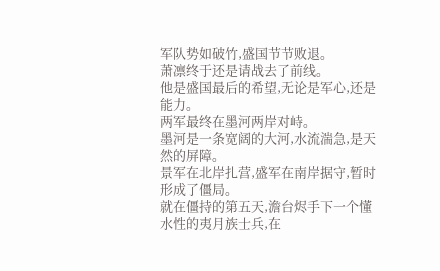军队势如破竹,盛国节节败退。
萧凛终于还是请战去了前线。
他是盛国最后的希望,无论是军心,还是能力。
两军最终在墨河两岸对峙。
墨河是一条宽阔的大河,水流湍急,是天然的屏障。
景军在北岸扎营,盛军在南岸据守,暂时形成了僵局。
就在僵持的第五天,澹台烬手下一个懂水性的夷月族士兵,在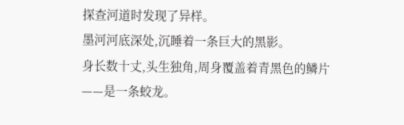探查河道时发现了异样。
墨河河底深处,沉睡着一条巨大的黑影。
身长数十丈,头生独角,周身覆盖着青黑色的鳞片——是一条蛟龙。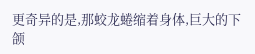更奇异的是,那蛟龙蜷缩着身体,巨大的下颌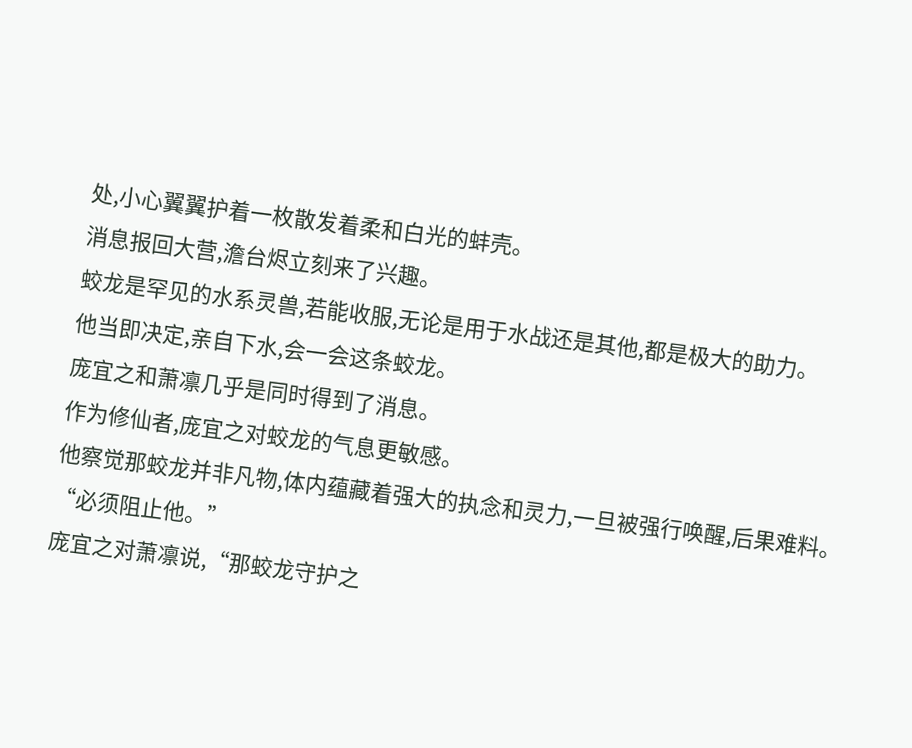处,小心翼翼护着一枚散发着柔和白光的蚌壳。
消息报回大营,澹台烬立刻来了兴趣。
蛟龙是罕见的水系灵兽,若能收服,无论是用于水战还是其他,都是极大的助力。
他当即决定,亲自下水,会一会这条蛟龙。
庞宜之和萧凛几乎是同时得到了消息。
作为修仙者,庞宜之对蛟龙的气息更敏感。
他察觉那蛟龙并非凡物,体内蕴藏着强大的执念和灵力,一旦被强行唤醒,后果难料。
“必须阻止他。”
庞宜之对萧凛说,“那蛟龙守护之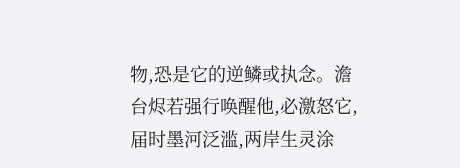物,恐是它的逆鳞或执念。澹台烬若强行唤醒他,必激怒它,届时墨河泛滥,两岸生灵涂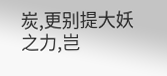炭,更别提大妖之力,岂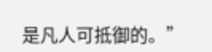是凡人可抵御的。”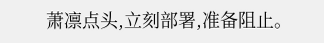萧凛点头,立刻部署,准备阻止。